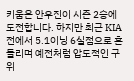키움은 안우진이 시즌 2승에 도전합니다. 하지만 최근 KIA전에서 5.1이닝 6실점으로 흔들리며 예전처럼 압도적인 구위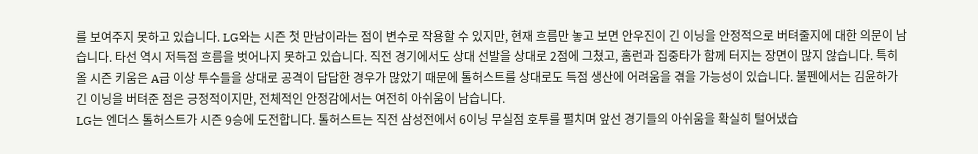를 보여주지 못하고 있습니다. LG와는 시즌 첫 만남이라는 점이 변수로 작용할 수 있지만, 현재 흐름만 놓고 보면 안우진이 긴 이닝을 안정적으로 버텨줄지에 대한 의문이 남습니다. 타선 역시 저득점 흐름을 벗어나지 못하고 있습니다. 직전 경기에서도 상대 선발을 상대로 2점에 그쳤고, 홈런과 집중타가 함께 터지는 장면이 많지 않습니다. 특히 올 시즌 키움은 A급 이상 투수들을 상대로 공격이 답답한 경우가 많았기 때문에 톨허스트를 상대로도 득점 생산에 어려움을 겪을 가능성이 있습니다. 불펜에서는 김윤하가 긴 이닝을 버텨준 점은 긍정적이지만, 전체적인 안정감에서는 여전히 아쉬움이 남습니다.
LG는 엔더스 톨허스트가 시즌 9승에 도전합니다. 톨허스트는 직전 삼성전에서 6이닝 무실점 호투를 펼치며 앞선 경기들의 아쉬움을 확실히 털어냈습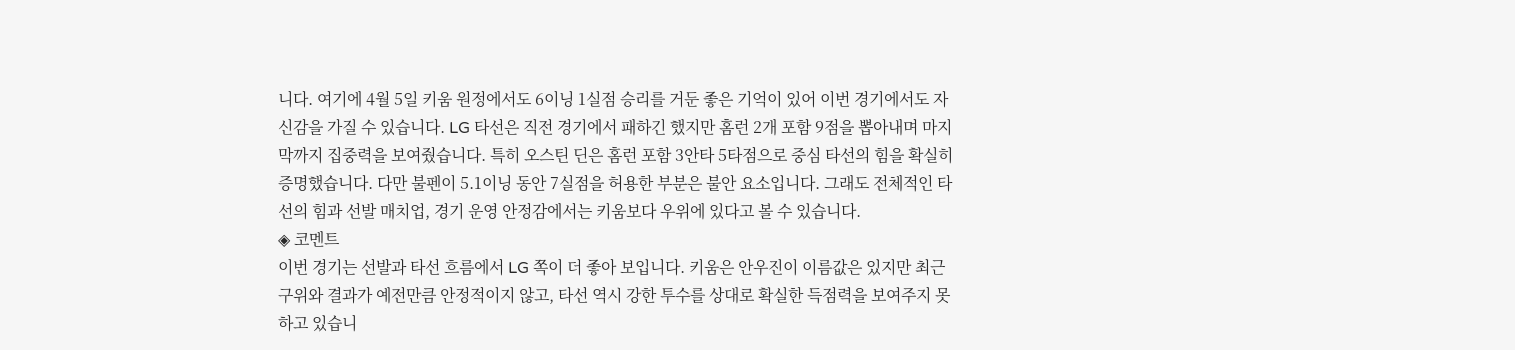니다. 여기에 4월 5일 키움 원정에서도 6이닝 1실점 승리를 거둔 좋은 기억이 있어 이번 경기에서도 자신감을 가질 수 있습니다. LG 타선은 직전 경기에서 패하긴 했지만 홈런 2개 포함 9점을 뽑아내며 마지막까지 집중력을 보여줬습니다. 특히 오스틴 딘은 홈런 포함 3안타 5타점으로 중심 타선의 힘을 확실히 증명했습니다. 다만 불펜이 5.1이닝 동안 7실점을 허용한 부분은 불안 요소입니다. 그래도 전체적인 타선의 힘과 선발 매치업, 경기 운영 안정감에서는 키움보다 우위에 있다고 볼 수 있습니다.
◈ 코멘트
이번 경기는 선발과 타선 흐름에서 LG 쪽이 더 좋아 보입니다. 키움은 안우진이 이름값은 있지만 최근 구위와 결과가 예전만큼 안정적이지 않고, 타선 역시 강한 투수를 상대로 확실한 득점력을 보여주지 못하고 있습니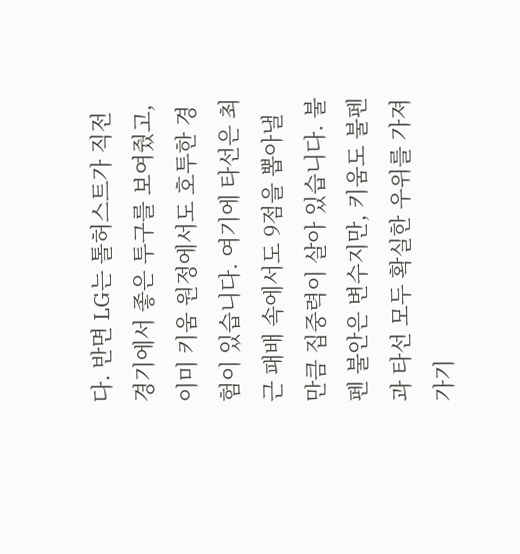다. 반면 LG는 톨허스트가 직전 경기에서 좋은 투구를 보여줬고, 이미 키움 원정에서도 호투한 경험이 있습니다. 여기에 타선은 최근 패배 속에서도 9점을 뽑아낼 만큼 집중력이 살아 있습니다. 불펜 불안은 변수지만, 키움도 불펜과 타선 모두 확실한 우위를 가져가기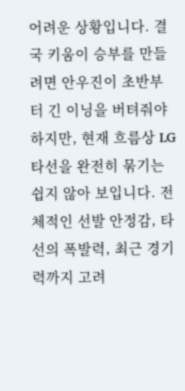어려운 상황입니다. 결국 키움이 승부를 만들려면 안우진이 초반부터 긴 이닝을 버텨줘야 하지만, 현재 흐름상 LG 타선을 완전히 묶기는 쉽지 않아 보입니다. 전체적인 선발 안정감, 타선의 폭발력, 최근 경기력까지 고려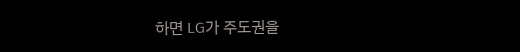하면 LG가 주도권을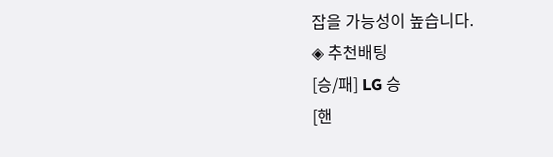잡을 가능성이 높습니다.
◈ 추천배팅
[승/패] LG 승
[핸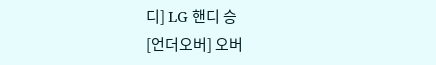디] LG 핸디 승
[언더오버] 오버